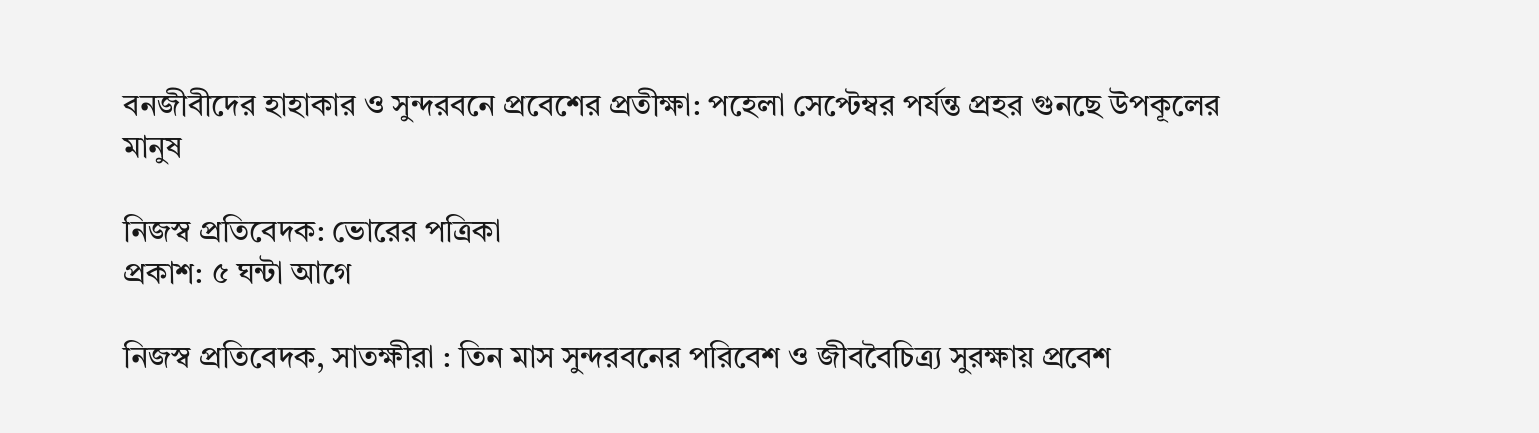বনজীবীদের হাহাকার ও সুন্দরবনে প্রবেশের প্রতীক্ষা: পহেলা সেপ্টেম্বর পর্যন্ত প্রহর গুনছে উপকূলের মানুষ

নিজস্ব প্রতিবেদক: ভোরের পত্রিকা
প্রকাশ: ৫ ঘন্টা আগে

নিজস্ব প্রতিবেদক, সাতক্ষীরা : তিন মাস সুন্দরবনের পরিবেশ ও জীববৈচিত্র্য সুরক্ষায় প্রবেশ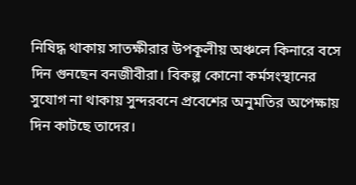নিষিদ্ধ থাকায় সাতক্ষীরার উপকূলীয় অঞ্চলে কিনারে বসে দিন গুনছেন বনজীবীরা। বিকল্প কোনো কর্মসংস্থানের সুযোগ না থাকায় সুন্দরবনে প্রবেশের অনুমতির অপেক্ষায় দিন কাটছে তাদের।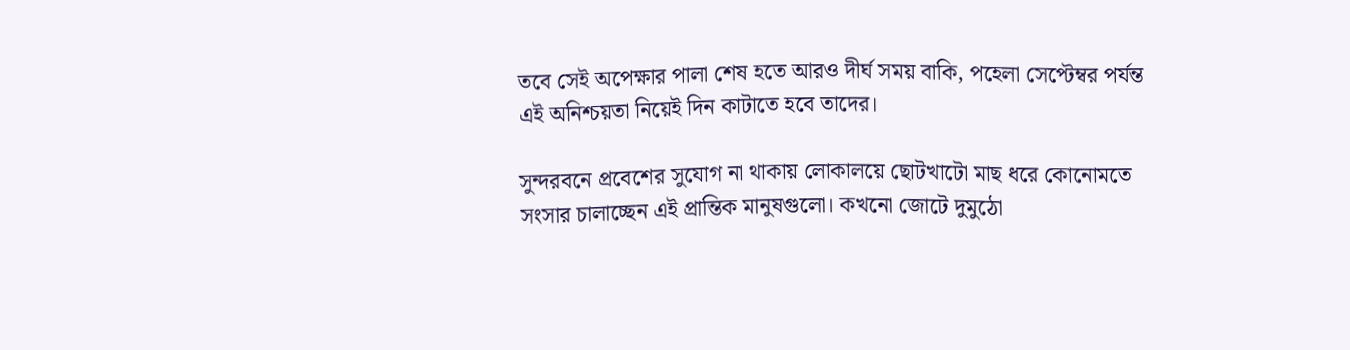তবে সেই অপেক্ষার পালা শেষ হতে আরও দীর্ঘ সময় বাকি, পহেলা সেপ্টেম্বর পর্যন্ত এই অনিশ্চয়তা নিয়েই দিন কাটাতে হবে তাদের।

সুন্দরবনে প্রবেশের সুযোগ না থাকায় লোকালয়ে ছোটখাটো মাছ ধরে কোনোমতে সংসার চালাচ্ছেন এই প্রান্তিক মানুষগুলো। কখনো জোটে দুমুঠো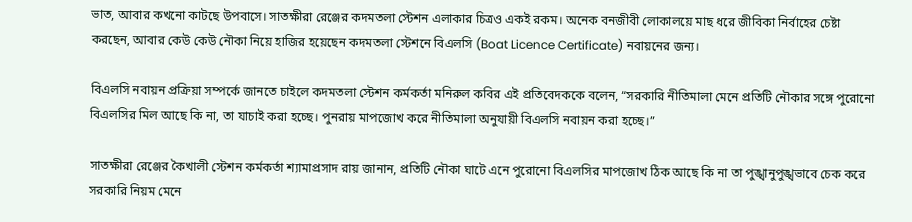ভাত, আবার কখনো কাটছে উপবাসে। সাতক্ষীরা রেঞ্জের কদমতলা স্টেশন এলাকার চিত্রও একই রকম। অনেক বনজীবী লোকালয়ে মাছ ধরে জীবিকা নির্বাহের চেষ্টা করছেন, আবার কেউ কেউ নৌকা নিয়ে হাজির হয়েছেন কদমতলা স্টেশনে বিএলসি (Boat Licence Certificate) নবায়নের জন্য।

বিএলসি নবায়ন প্রক্রিয়া সম্পর্কে জানতে চাইলে কদমতলা স্টেশন কর্মকর্তা মনিরুল কবির এই প্রতিবেদককে বলেন, “সরকারি নীতিমালা মেনে প্রতিটি নৌকার সঙ্গে পুরোনো বিএলসির মিল আছে কি না, তা যাচাই করা হচ্ছে। পুনরায় মাপজোখ করে নীতিমালা অনুযায়ী বিএলসি নবায়ন করা হচ্ছে।”

সাতক্ষীরা রেঞ্জের কৈখালী স্টেশন কর্মকর্তা শ্যামাপ্রসাদ রায় জানান, প্রতিটি নৌকা ঘাটে এনে পুরোনো বিএলসির মাপজোখ ঠিক আছে কি না তা পুঙ্খানুপুঙ্খভাবে চেক করে সরকারি নিয়ম মেনে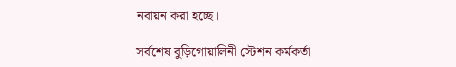নবায়ন করা হচ্ছে।

সর্বশেষ বুড়িগোয়ালিনী স্টেশন কর্মকর্তা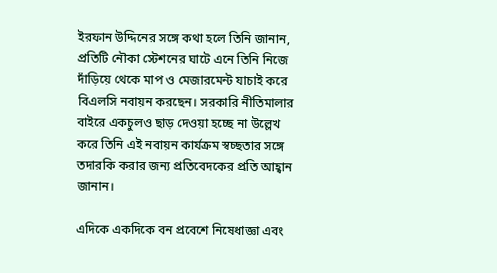ইরফান উদ্দিনের সঙ্গে কথা হলে তিনি জানান, প্রতিটি নৌকা স্টেশনের ঘাটে এনে তিনি নিজে দাঁড়িয়ে থেকে মাপ ও মেজারমেন্ট যাচাই করে বিএলসি নবায়ন করছেন। সরকারি নীতিমালার বাইরে একচুলও ছাড় দেওয়া হচ্ছে না উল্লেখ করে তিনি এই নবায়ন কার্যক্রম স্বচ্ছতার সঙ্গে তদারকি করার জন্য প্রতিবেদকের প্রতি আহ্বান জানান।

এদিকে একদিকে বন প্রবেশে নিষেধাজ্ঞা এবং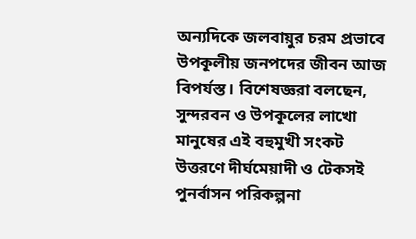অন্যদিকে জলবায়ুর চরম প্রভাবে উপকূলীয় জনপদের জীবন আজ বিপর্যস্ত। বিশেষজ্ঞরা বলছেন, সুন্দরবন ও উপকূলের লাখো মানুষের এই বহুমুখী সংকট উত্তরণে দীর্ঘমেয়াদী ও টেকসই পুনর্বাসন পরিকল্পনা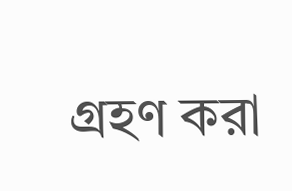গ্রহণ করা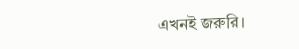এখনই জরুরি।